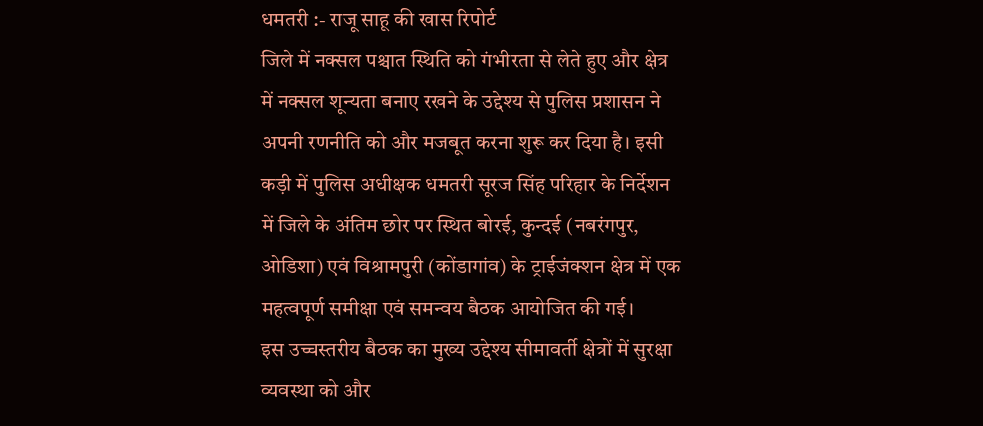धमतरी :- राजू साहू की खास रिपोर्ट
जिले में नक्सल पश्चात स्थिति को गंभीरता से लेते हुए और क्षेत्र में नक्सल शून्यता बनाए रखने के उद्देश्य से पुलिस प्रशासन ने अपनी रणनीति को और मजबूत करना शुरू कर दिया है। इसी कड़ी में पुलिस अधीक्षक धमतरी सूरज सिंह परिहार के निर्देशन में जिले के अंतिम छोर पर स्थित बोरई, कुन्दई (नबरंगपुर, ओडिशा) एवं विश्रामपुरी (कोंडागांव) के ट्राईजंक्शन क्षेत्र में एक महत्वपूर्ण समीक्षा एवं समन्वय बैठक आयोजित की गई।
इस उच्चस्तरीय बैठक का मुख्य उद्देश्य सीमावर्ती क्षेत्रों में सुरक्षा व्यवस्था को और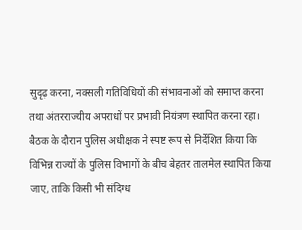सुदृढ़ करना, नक्सली गतिविधियों की संभावनाओं को समाप्त करना तथा अंतरराज्यीय अपराधों पर प्रभावी नियंत्रण स्थापित करना रहा।
बैठक के दौरान पुलिस अधीक्षक ने स्पष्ट रूप से निर्देशित किया कि विभिन्न राज्यों के पुलिस विभागों के बीच बेहतर तालमेल स्थापित किया जाए, ताकि किसी भी संदिग्ध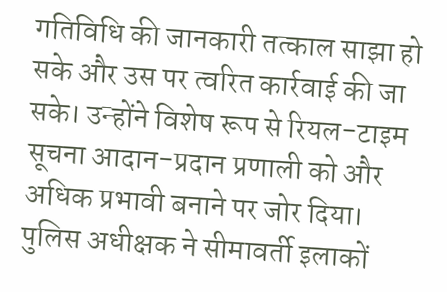गतिविधि की जानकारी तत्काल साझा हो सके और उस पर त्वरित कार्रवाई की जा सके। उन्होंने विशेष रूप से रियल-टाइम सूचना आदान-प्रदान प्रणाली को और अधिक प्रभावी बनाने पर जोर दिया।
पुलिस अधीक्षक ने सीमावर्ती इलाकों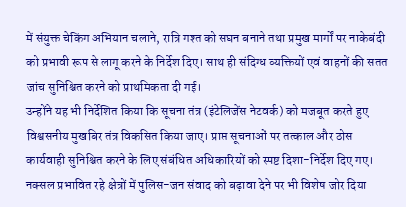में संयुक्त चेकिंग अभियान चलाने, रात्रि गश्त को सघन बनाने तथा प्रमुख मार्गों पर नाकेबंदी को प्रभावी रूप से लागू करने के निर्देश दिए। साथ ही संदिग्ध व्यक्तियों एवं वाहनों की सतत जांच सुनिश्चित करने को प्राथमिकता दी गई।
उन्होंने यह भी निर्देशित किया कि सूचना तंत्र (इंटेलिजेंस नेटवर्क) को मजबूत करते हुए विश्वसनीय मुखबिर तंत्र विकसित किया जाए। प्राप्त सूचनाओं पर तत्काल और ठोस कार्यवाही सुनिश्चित करने के लिए संबंधित अधिकारियों को स्पष्ट दिशा-निर्देश दिए गए।
नक्सल प्रभावित रहे क्षेत्रों में पुलिस-जन संवाद को बढ़ावा देने पर भी विशेष जोर दिया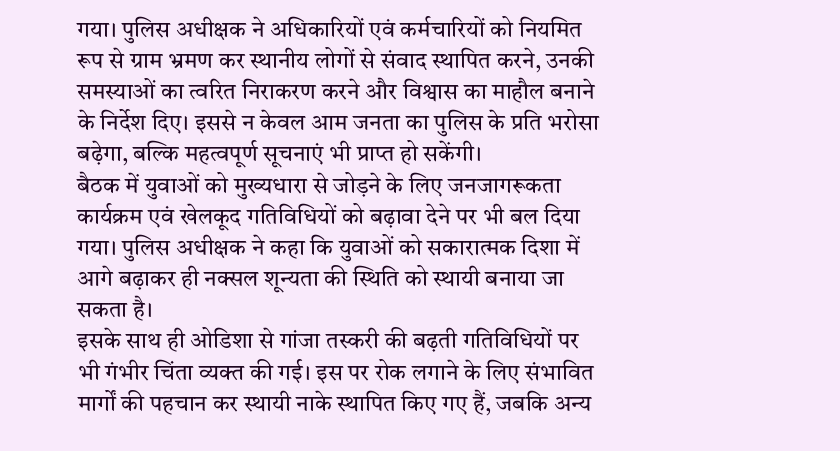गया। पुलिस अधीक्षक ने अधिकारियों एवं कर्मचारियों को नियमित रूप से ग्राम भ्रमण कर स्थानीय लोगों से संवाद स्थापित करने, उनकी समस्याओं का त्वरित निराकरण करने और विश्वास का माहौल बनाने के निर्देश दिए। इससे न केवल आम जनता का पुलिस के प्रति भरोसा बढ़ेगा, बल्कि महत्वपूर्ण सूचनाएं भी प्राप्त हो सकेंगी।
बैठक में युवाओं को मुख्यधारा से जोड़ने के लिए जनजागरूकता कार्यक्रम एवं खेलकूद गतिविधियों को बढ़ावा देने पर भी बल दिया गया। पुलिस अधीक्षक ने कहा कि युवाओं को सकारात्मक दिशा में आगे बढ़ाकर ही नक्सल शून्यता की स्थिति को स्थायी बनाया जा सकता है।
इसके साथ ही ओडिशा से गांजा तस्करी की बढ़ती गतिविधियों पर भी गंभीर चिंता व्यक्त की गई। इस पर रोक लगाने के लिए संभावित मार्गों की पहचान कर स्थायी नाके स्थापित किए गए हैं, जबकि अन्य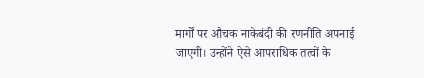मार्गों पर औचक नाकेबंदी की रणनीति अपनाई जाएगी। उन्होंने ऐसे आपराधिक तत्वों के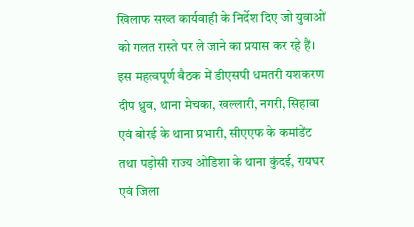खिलाफ सख्त कार्यवाही के निर्देश दिए जो युवाओं को गलत रास्ते पर ले जाने का प्रयास कर रहे हैं।
इस महत्वपूर्ण बैठक में डीएसपी धमतरी यशकरण दीप ध्रुव, थाना मेचका, खल्लारी, नगरी, सिहावा एवं बोरई के थाना प्रभारी, सीएएफ के कमांडेंट तथा पड़ोसी राज्य ओडिशा के थाना कुंदई, रायघर एवं जिला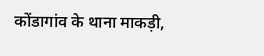कोंडागांव के थाना माकड़ी,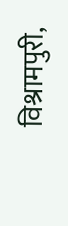विश्रामपुरी,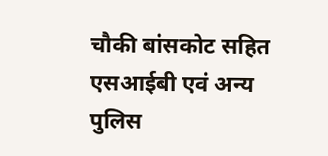चौकी बांसकोट सहित एसआईबी एवं अन्य पुलिस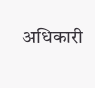अधिकारी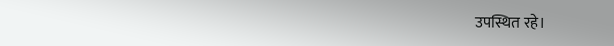उपस्थित रहे।